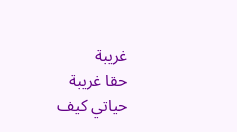غريبة
حقا غريبة حياتي كيف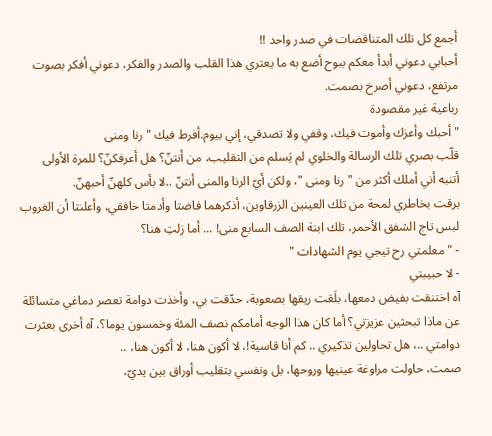أجمع كل تلك المتناقضات في صدر واحد !!
أحبابي دعوني أبدأ معكم ببوح أضع به ما يعتري هذا القلب والصدر والفكر، دعوني أفكر بصوت مرتفع، دعوني أصرخ بصمت.
رباعية غير مقصودة
" أحبك وأعزك وأموت فيك، وقفي ولا تصدقي، إني بيوم.أفرط فيك " رنا ومنى
قلّب بصري تلك الرسالة والخلوي لم يَسلم من التقليب، من أنتنّ؟ هل أعرفكنّ؟ للمرة الأولى أتنبه أني أملك أكثر من " رنا ومنى "، ولكن أيّ الرنا والمنى أنتنّ ..لا بأس كلهنّ أحبهنّ.
برقت بخاطري لمحة من تلك العينين الزرقاوين، أذكرهما فاضتا وأدمتا خافقي، وأعلنتا أن الغروب لبس تاج الشفق الأحمر، تلك ابنة الصف السابع منى! ... أما زلتِ هنا؟
- "معلمتي رح تيجي يوم الشهادات "
- لا حبيبتي
آه اختنقت بفيض دمعها، بلَعَت ريقها بصعوبة، حدّقت بي، وأخذت دوامة تعصر دماغي متسائلة عن ماذا تبحثين عزيزتي؟ أما كان هذا الوجه أمامكم نصف المئة وخمسون يوما؟، آه أخرى بعثرت دوامتي ..، هل تحاولين تذكيري .. كم أنا قاسية!، لا أكون هنا، لا أكون هنا، ..
صمت، حاولت مراوغة عينيها وروحها، بل ونفسي بتقليب أوراق بين يديّ،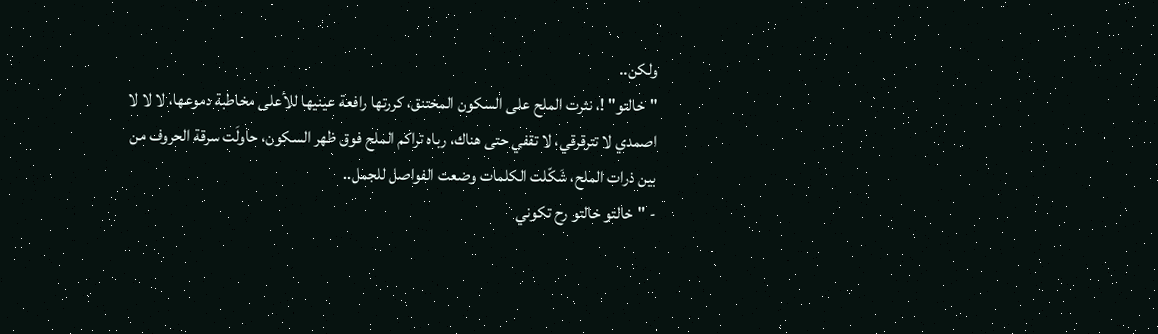ولكن..
"خالتو" !، نثرت الملح على السكون المختنق، كررتها رافعة عينيها للأعلى مخاطبة دموعها، لا لا لا اصمدي لا تترقرقي، لا تقفي حتى هناك، رباه تراكم الملح فوق ظهر السكون، حاولَت سرقة الحروف من بين ذرات الملح، شَكّلت الكلمات وضعت الفواصل للجمل..
- "خالتو خالتو رح تكوني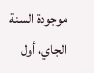موجودة السنة الجاي، أول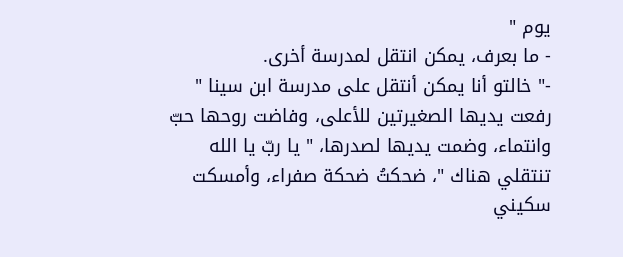يوم "
- ما بعرف، يمكن انتقل لمدرسة أخرى.
-" خالتو أنا يمكن أنتقل على مدرسة ابن سينا "
رفعت يديها الصغيرتين للأعلى، وفاضت روحها حبّ وانتماء، وضمت يديها لصدرها، " يا ربّ يا الله تنتقلي هناك "، ضحكتُ ضحكة صفراء، وأمسكت سكيني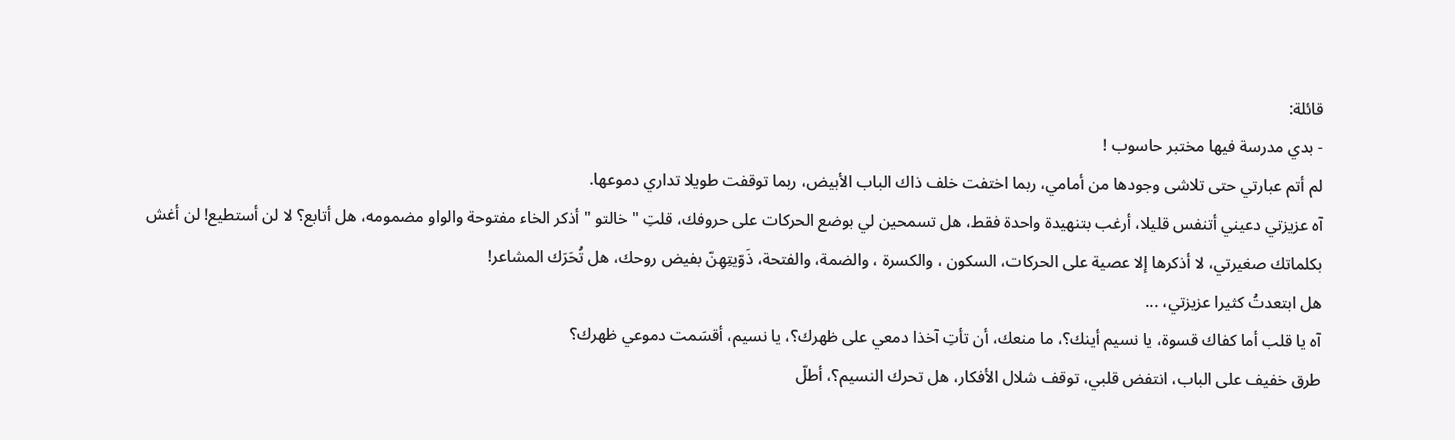قائلة:
- بدي مدرسة فيها مختبر حاسوب !
لم أتم عبارتي حتى تلاشى وجودها من أمامي، ربما اختفت خلف ذاك الباب الأبيض، ربما توقفت طويلا تداري دموعها.
آه عزيزتي دعيني أتنفس قليلا، أرغب بتنهيدة واحدة فقط، هل تسمحين لي بوضع الحركات على حروفك، قلتِ " خالتو " أذكر الخاء مفتوحة والواو مضمومه، هل أتابع؟ لا لن أستطيع! لن أغش بكلماتك صغيرتي، لا أذكرها إلا عصية على الحركات، السكون ، والكسرة ، والضمة، والفتحة، ذَوّيتِهِنّ بفيض روحك، هل تُحَرَك المشاعر!
هل ابتعدتُ كثيرا عزيزتي، ...
آه يا قلب أما كفاك قسوة، يا نسيم أينك؟، ما منعك، أن تأتِ آخذا دمعي على ظهرك؟، يا نسيم، أقسَمت دموعي ظهرك؟
طرق خفيف على الباب، انتفض قلبي، توقف شلال الأفكار، هل تحرك النسيم؟، أطلّ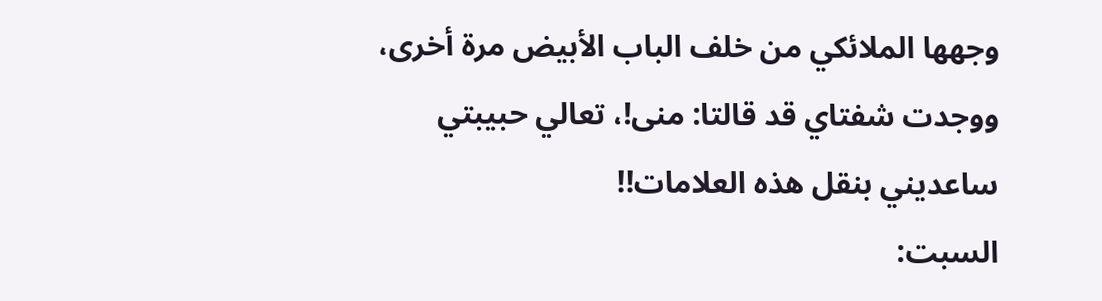وجهها الملائكي من خلف الباب الأبيض مرة أخرى، ووجدت شفتاي قد قالتا: منى!، تعالي حبيبتي ساعديني بنقل هذه العلامات!!
السبت: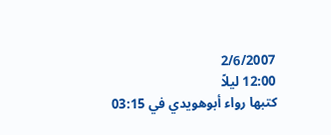2/6/2007
12:00 ليلاً
كتبها رواء أبوهويدي في 03:15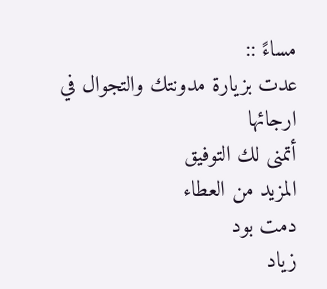مساءً ::
عدت بزيارة مدونتك والتجوال في ارجائها
أتمنى لك التوفيق
المزيد من العطاء
دمت بود
زياد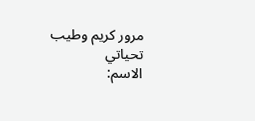مرور كريم وطيب
تحياتي
الاسم: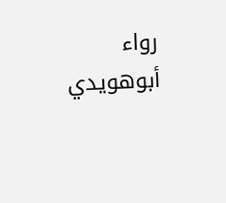رواء أبوهويدي